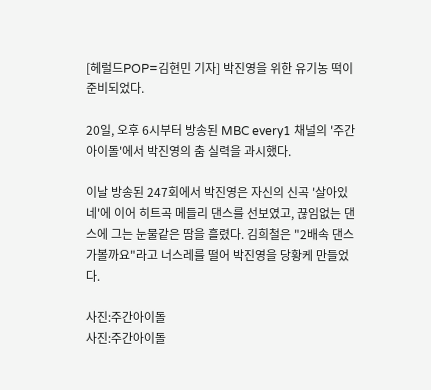[헤럴드POP=김현민 기자] 박진영을 위한 유기농 떡이 준비되었다.

20일, 오후 6시부터 방송된 MBC every1 채널의 '주간아이돌'에서 박진영의 춤 실력을 과시했다.

이날 방송된 247회에서 박진영은 자신의 신곡 '살아있네'에 이어 히트곡 메들리 댄스를 선보였고, 끊임없는 댄스에 그는 눈물같은 땀을 흘렸다. 김희철은 "2배속 댄스 가볼까요"라고 너스레를 떨어 박진영을 당황케 만들었다.

사진:주간아이돌
사진:주간아이돌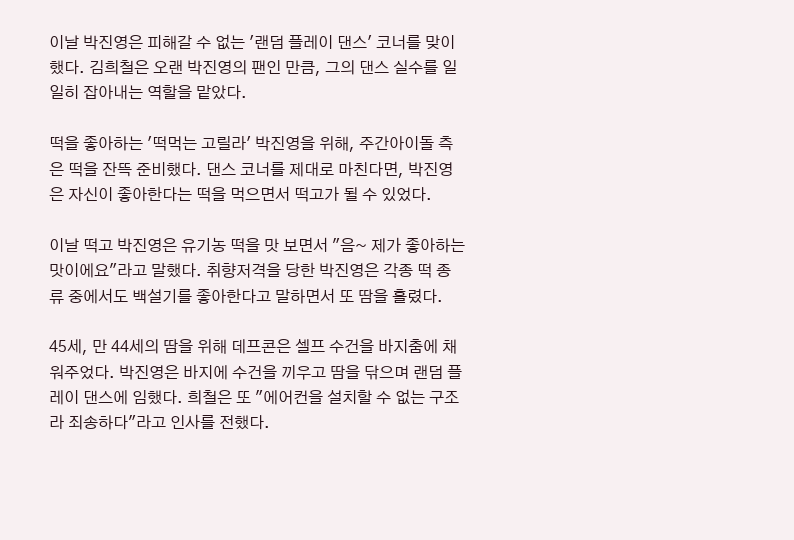이날 박진영은 피해갈 수 없는 '랜덤 플레이 댄스' 코너를 맞이했다. 김희철은 오랜 박진영의 팬인 만큼, 그의 댄스 실수를 일일히 잡아내는 역할을 맡았다.

떡을 좋아하는 '떡먹는 고릴라' 박진영을 위해, 주간아이돌 측은 떡을 잔뜩 준비했다. 댄스 코너를 제대로 마친다면, 박진영은 자신이 좋아한다는 떡을 먹으면서 떡고가 될 수 있었다.

이날 떡고 박진영은 유기농 떡을 맛 보면서 "음~ 제가 좋아하는 맛이에요"라고 말했다. 취향저격을 당한 박진영은 각종 떡 종류 중에서도 백설기를 좋아한다고 말하면서 또 땀을 흘렸다.

45세, 만 44세의 땀을 위해 데프콘은 셀프 수건을 바지춤에 채워주었다. 박진영은 바지에 수건을 끼우고 땀을 닦으며 랜덤 플레이 댄스에 임했다. 희철은 또 "에어컨을 설치할 수 없는 구조라 죄송하다"라고 인사를 전했다.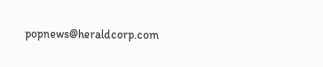popnews@heraldcorp.com